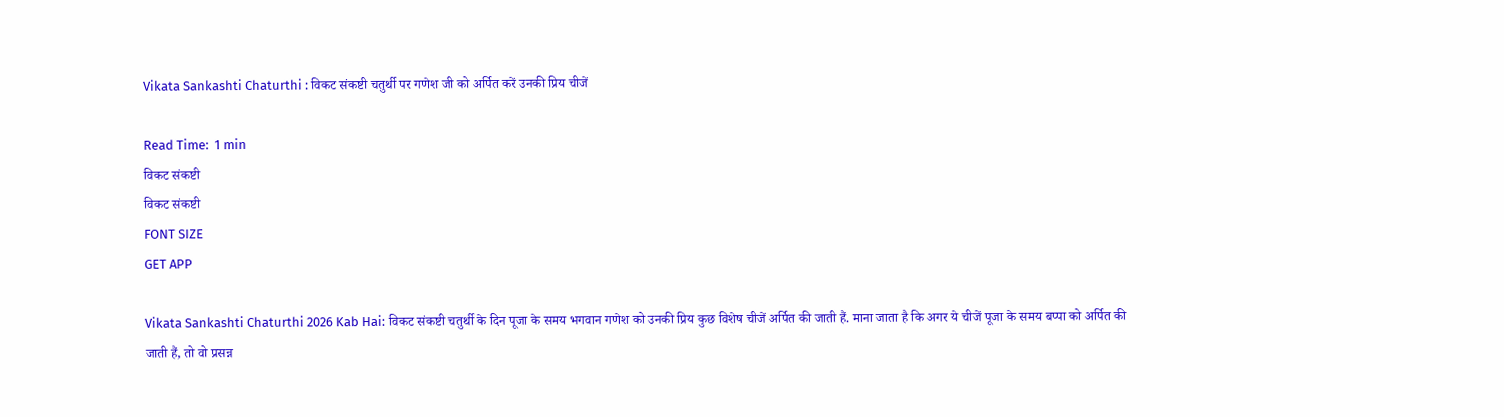Vikata Sankashti Chaturthi : विकट संकष्टी चतुर्थी पर गणेश जी को अर्पित करें उनकी प्रिय चीजें

Read Time:  1 min
विकट संकष्टी
विकट संकष्टी
FONT SIZE
GET APP

Vikata Sankashti Chaturthi 2026 Kab Hai: विकट संकष्टी चतुर्थी के दिन पूजा के समय भगवान गणेश को उनकी प्रिय कुछ विशेष चीजें अर्पित की जाती हैं. माना जाता है कि अगर ये चीजें पूजा के समय बप्पा को अर्पित की जाती हैं, तो वो प्रसन्न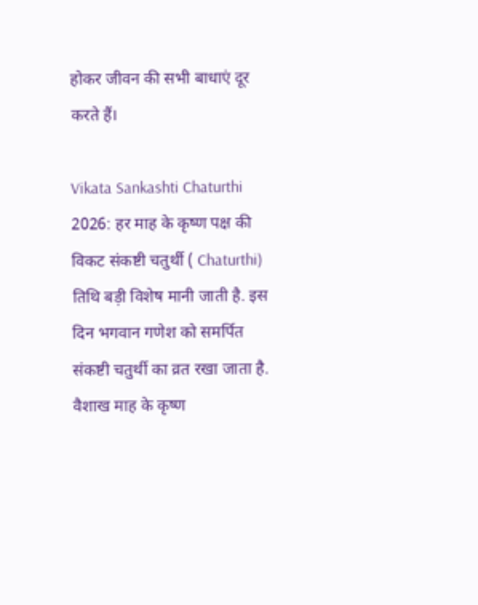होकर जीवन की सभी बाधाएं दूर करते हैं।

Vikata Sankashti Chaturthi 2026: हर माह के कृष्ण पक्ष की विकट संकष्टी चतुर्थी ( Chaturthi) तिथि बड़ी विशेष मानी जाती है. इस दिन भगवान गणेश को समर्पित संकष्टी चतुर्थी का व्रत रखा जाता है. वैशाख माह के कृष्ण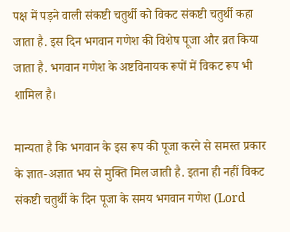पक्ष में पड़ने वाली संकष्टी चतुर्थी को विकट संकष्टी चतुर्थी कहा जाता है. इस दिन भगवान गणेश की विशेष पूजा और व्रत किया जाता है. भगवान गणेश के अष्टविनायक रूपों में विकट रूप भी शामिल है।

मान्यता है कि भगवान के इस रूप की पूजा करने से समस्त प्रकार के ज्ञात-अज्ञात भय से मुक्ति मिल जाती है. इतना ही नहीं विकट संकष्टी चतुर्थी के दिन पूजा के समय भगवान गणेश (Lord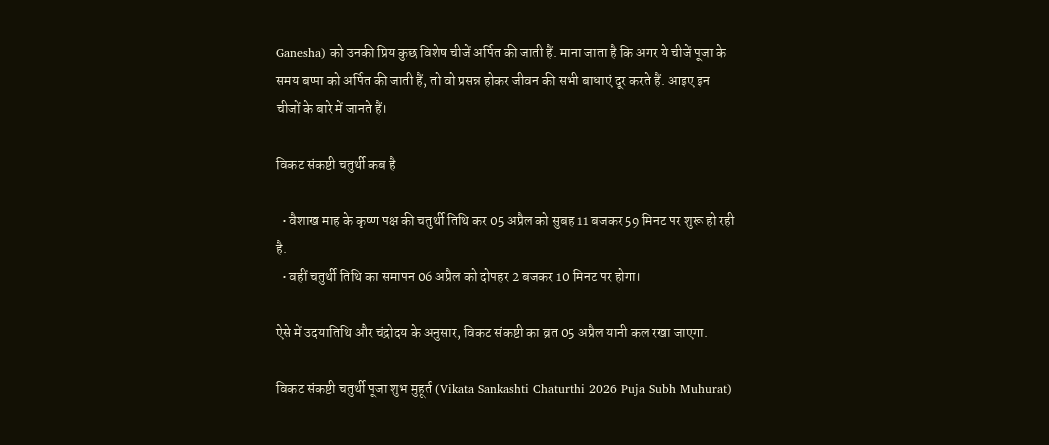Ganesha) को उनकी प्रिय कुछ विशेष चीजें अर्पित की जाती हैं. माना जाता है कि अगर ये चीजें पूजा के समय बप्पा को अर्पित की जाती हैं, तो वो प्रसन्न होकर जीवन की सभी बाधाएं दूर करते हैं. आइए इन चीजों के बारे में जानते हैं।

विकट संकष्टी चतुर्थी कब है

  • वैशाख माह के कृष्ण पक्ष की चतुर्थी तिथि कर 05 अप्रैल को सुबह 11 बजकर 59 मिनट पर शुरू हो रही है.
  • वहीं चतुर्थी तिथि का समापन 06 अप्रैल को दोपहर 2 बजकर 10 मिनट पर होगा।

ऐसे में उदयातिथि और चंद्रोदय के अनुसार, विकट संकष्टी का व्रत 05 अप्रैल यानी कल रखा जाएगा.

विकट संकष्टी चतुर्थी पूजा शुभ मुहूर्त (Vikata Sankashti Chaturthi 2026 Puja Subh Muhurat)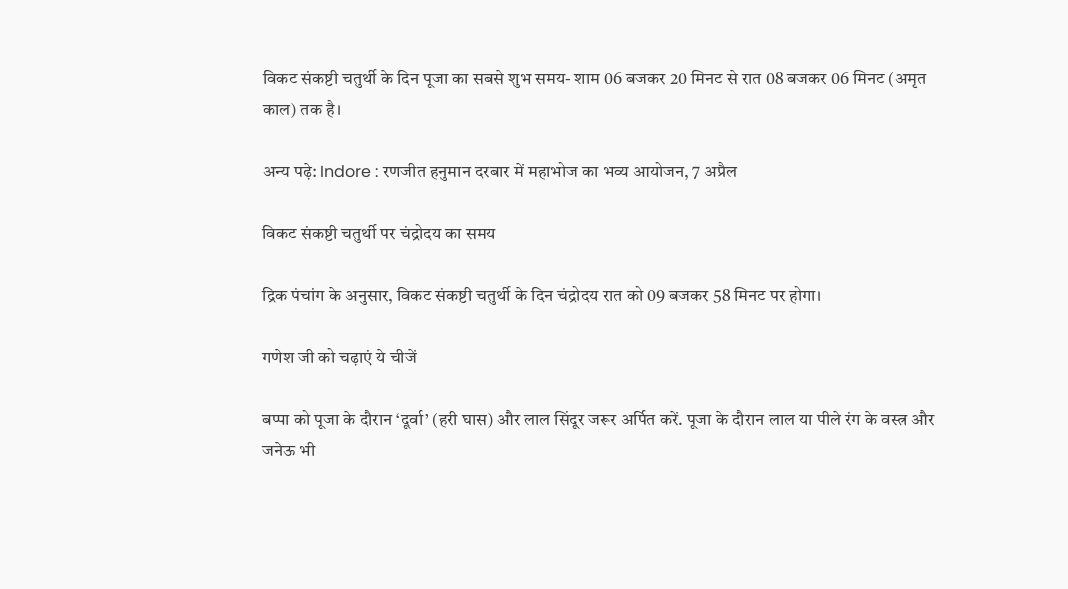विकट संकष्टी चतुर्थी के दिन पूजा का सबसे शुभ समय- शाम 06 बजकर 20 मिनट से रात 08 बजकर 06 मिनट (अमृत काल) तक है।

अन्य पढ़े: Indore : रणजीत हनुमान दरबार में महाभोज का भव्य आयोजन, 7 अप्रैल

विकट संकष्टी चतुर्थी पर चंद्रोदय का समय

द्रिक पंचांग के अनुसार, विकट संकष्टी चतुर्थी के दिन चंद्रोदय रात को 09 बजकर 58 मिनट पर होगा।

गणेश जी को चढ़ाएं ये चीजें

बप्पा को पूजा के दौरान ‘दूर्वा’ (हरी घास) और लाल सिंदूर जरूर अर्पित करें. पूजा के दौरान लाल या पीले रंग के वस्त्र और जनेऊ भी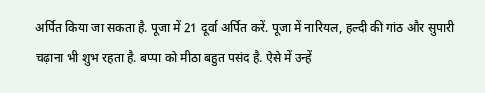अर्पित किया जा सकता है. पूजा में 21 दूर्वा अर्पित करें. पूजा में नारियल, हल्दी की गांठ और सुपारी चढ़ाना भी शुभ रहता है. बप्पा को मीठा बहुत पसंद है. ऐसे में उन्हें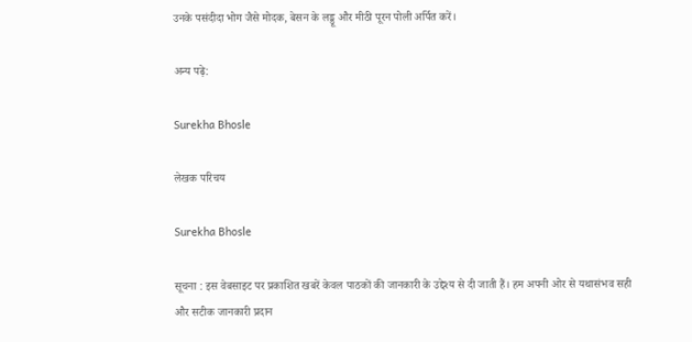उनके पसंदीदा भोग जैसे मोदक, बेसन के लड्डू और मीठी पूरन पोली अर्पित करें।

अन्य पढ़े:

Surekha Bhosle

लेखक परिचय

Surekha Bhosle

सूचना : इस वेबसाइट पर प्रकाशित खबरें केवल पाठकों की जानकारी के उद्देश्य से दी जाती हैं। हम अपनी ओर से यथासंभव सही और सटीक जानकारी प्रदान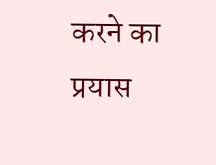करने का प्रयास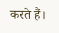करते हैं।